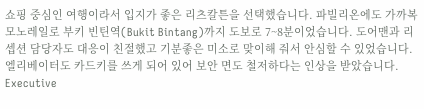쇼핑 중심인 여행이라서 입지가 좋은 리츠칼튼을 선택했습니다. 파빌리온에도 가까복 모노레일로 부키 빈틴역(Bukit Bintang)까지 도보로 7~8분이었습니다. 도어맨과 리셉션 담당자도 대응이 친절했고 기분좋은 미소로 맞이해 줘서 안심할 수 있었습니다. 엘리베이터도 카드키를 쓰게 되어 있어 보안 면도 철저하다는 인상을 받았습니다. Executive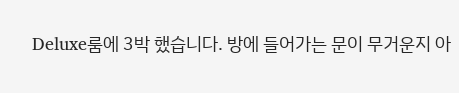Deluxe룸에 3박 했습니다. 방에 들어가는 문이 무거운지 아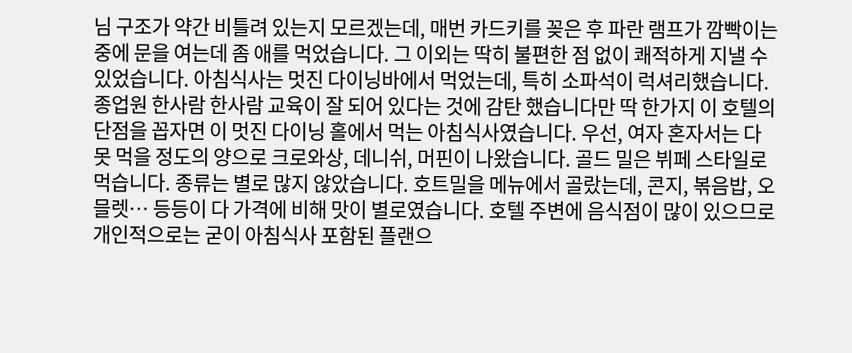님 구조가 약간 비틀려 있는지 모르겠는데, 매번 카드키를 꽂은 후 파란 램프가 깜빡이는 중에 문을 여는데 좀 애를 먹었습니다. 그 이외는 딱히 불편한 점 없이 쾌적하게 지낼 수 있었습니다. 아침식사는 멋진 다이닝바에서 먹었는데, 특히 소파석이 럭셔리했습니다. 종업원 한사람 한사람 교육이 잘 되어 있다는 것에 감탄 했습니다만 딱 한가지 이 호텔의 단점을 꼽자면 이 멋진 다이닝 홀에서 먹는 아침식사였습니다. 우선, 여자 혼자서는 다 못 먹을 정도의 양으로 크로와상, 데니쉬, 머핀이 나왔습니다. 골드 밀은 뷔페 스타일로 먹습니다. 종류는 별로 많지 않았습니다. 호트밀을 메뉴에서 골랐는데, 콘지, 볶음밥, 오믈렛… 등등이 다 가격에 비해 맛이 별로였습니다. 호텔 주변에 음식점이 많이 있으므로 개인적으로는 굳이 아침식사 포함된 플랜으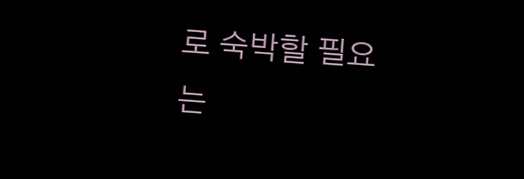로 숙박할 필요는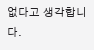없다고 생각합니다.